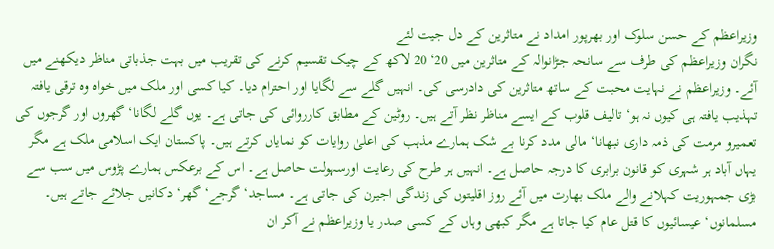وزیراعظم کے حسن سلوک اور بھرپور امداد نے متاثرین کے دل جیت لئے
نگران وزیراعظم کی طرف سے سانحہ جڑانوالہ کے متاثرین میں 20‘ 20 لاکھ کے چیک تقسیم کرنے کی تقریب میں بہت جذباتی مناظر دیکھنے میں آئے۔ وزیراعظم نے نہایت محبت کے ساتھ متاثرین کی دادرسی کی۔ انہیں گلے سے لگایا اور احترام دیا۔ کیا کسی اور ملک میں خواہ وہ ترقی یافتہ تہذیب یافتہ ہی کیوں نہ ہو‘ تالیف قلوب کے ایسے مناظر نظر آتے ہیں۔ روٹین کے مطابق کارروائی کی جاتی ہے۔ یوں گلے لگانا‘ گھروں اور گرجوں کی تعمیرو مرمت کی ذمہ داری نبھانا‘ مالی مدد کرنا بے شک ہمارے مذہب کی اعلیٰ روایات کو نمایاں کرتے ہیں۔ پاکستان ایک اسلامی ملک ہے مگر یہاں آباد ہر شہری کو قانون برابری کا درجہ حاصل ہے۔ انہیں ہر طرح کی رعایت اورسہولت حاصل ہے۔ اس کے برعکس ہمارے پڑوس میں سب سے بڑی جمہوریت کہلانے والے ملک بھارت میں آئے روز اقلیتوں کی زندگی اجیرن کی جاتی ہے۔ مساجد‘ گرجے‘ گھر‘ دکانیں جلائے جاتے ہیں۔ مسلمانوں‘ عیسائیوں کا قتل عام کیا جاتا ہے مگر کبھی وہاں کے کسی صدر یا وزیراعظم نے آکر ان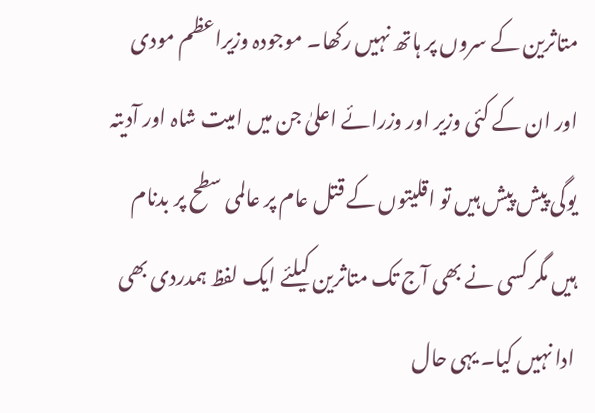متاثرین کے سروں پر ہاتھ نہیں رکھا۔ موجودہ وزیراعظم مودی اور ان کے کئی وزیر اور وزرائے اعلیٰ جن میں امیت شاہ اور آدیتہ یوگی پیش پیش ہیں تو اقلیتوں کے قتل عام پر عالمی سطح پر بدنام ہیں مگر کسی نے بھی آج تک متاثرین کیلئے ایک لفظ ہمدردی بھی ادا نہیں کیا۔ یہی حال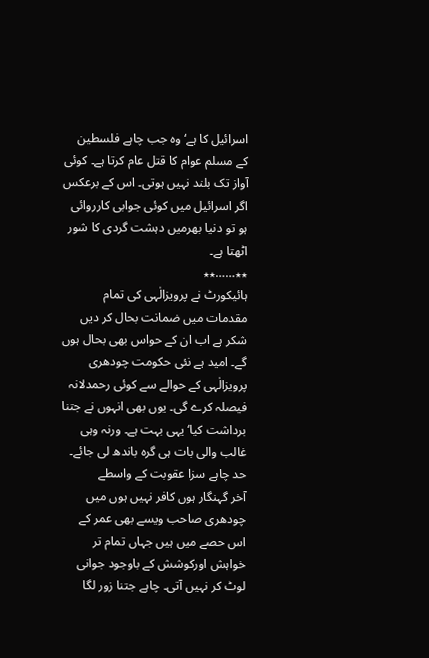اسرائیل کا ہے‘ وہ جب چاہے فلسطین کے مسلم عوام کا قتل عام کرتا ہے۔ کوئی آواز تک بلند نہیں ہوتی۔ اس کے برعکس اگر اسرائیل میں کوئی جوابی کارروائی ہو تو دنیا بھرمیں دہشت گردی کا شور اٹھتا ہے۔
٭٭……٭٭
ہائیکورٹ نے پرویزالٰہی کی تمام مقدمات میں ضمانت بحال کر دیں
شکر ہے اب ان کے حواس بھی بحال ہوں گے۔ امید ہے نئی حکومت چودھری پرویزالٰہی کے حوالے سے کوئی رحمدلانہ فیصلہ کرے گی۔ یوں بھی انہوں نے جتنا برداشت کیا‘ یہی بہت ہے۔ ورنہ وہی غالب والی بات ہی گرہ باندھ لی جائے۔
حد چاہے سزا عقوبت کے واسطے
آخر گہنگار ہوں کافر نہیں ہوں میں
چودھری صاحب ویسے بھی عمر کے اس حصے میں ہیں جہاں تمام تر خواہش اورکوشش کے باوجود جوانی لوٹ کر نہیں آتی۔ چاہے جتنا زور لگا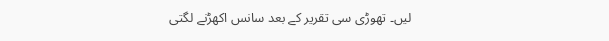لیں۔ تھوڑی سی تقریر کے بعد سانس اکھڑنے لگتی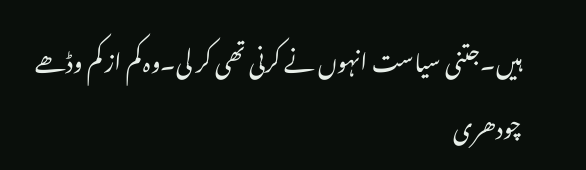ہیں۔جتنی سیاست انہوں نے کرنی تھی کر لی۔وہ کم از کم وڈھے چودھری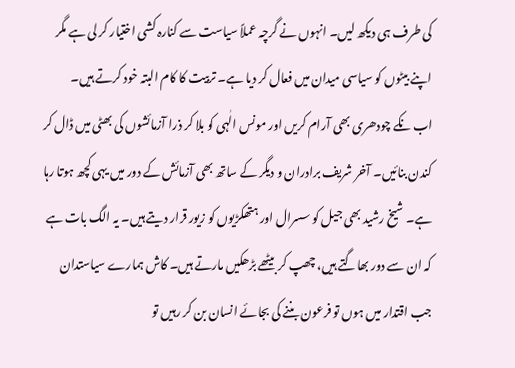کی طرف ہی دیکھ لیں۔ انہوں نے گرچہ عملاً سیاست سے کنارہ کشی اختیار کر لی ہے مگر اپنے بیٹوں کو سیاسی میدان میں فعال کر دیا ہے۔ تربیت کا کام البتہ خود کرتے ہیں۔
اب نکے چودھری بھی آرام کریں اور مونس الٰہی کو بلا کر ذرا آزمائشوں کی بھٹی میں ڈال کر کندن بنائیں۔ آخر شریف برادران و دیگر کے ساتھ بھی آزمائش کے دور میں یہی کچھ ہوتا رہا ہے۔ شیخ رشید بھی جیل کو سسرال اور ہتھکڑیوں کو زیور قرار دیتے ہیں۔ یہ الگ بات ہے کہ ان سے دور بھاگتے ہیں، چھپ کر بیٹھے بڑھکیں مارتے ہیں۔ کاش ہمارے سیاستدان جب اقتدار میں ہوں تو فرعون بننے کی بجائے انسان بن کر رہیں تو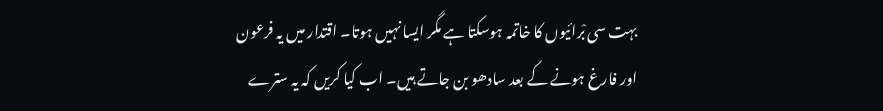بہت سی بْرائیوں کا خاتمہ ہوسکتا ہے مگر ایسا نہیں ہوتا۔ اقتدار میں یہ فرعون اور فارغ ہونے کے بعد سادھو بن جاتے ہیں۔ اب کیا کریں کہ یہ سترے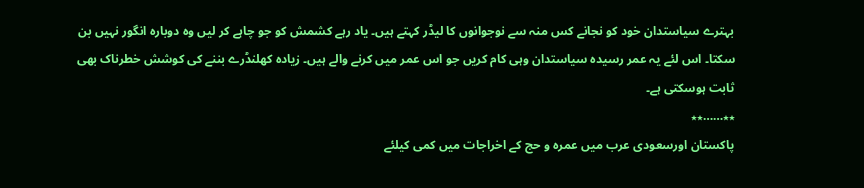بہترے سیاستدان خود کو نجانے کس منہ سے نوجوانوں کا لیڈر کہتے ہیں۔ یاد رہے کشمش کو جو چاہے کر لیں وہ دوبارہ انگور نہیں بن سکتا۔ اس لئے یہ عمر رسیدہ سیاستدان وہی کام کریں جو اس عمر میں کرنے والے ہیں۔ زیادہ کھلنڈرے بننے کی کوشش خطرناک بھی ثابت ہوسکتی ہے۔
٭٭……٭٭
پاکستان اورسعودی عرب میں عمرہ و حج کے اخراجات میں کمی کیلئے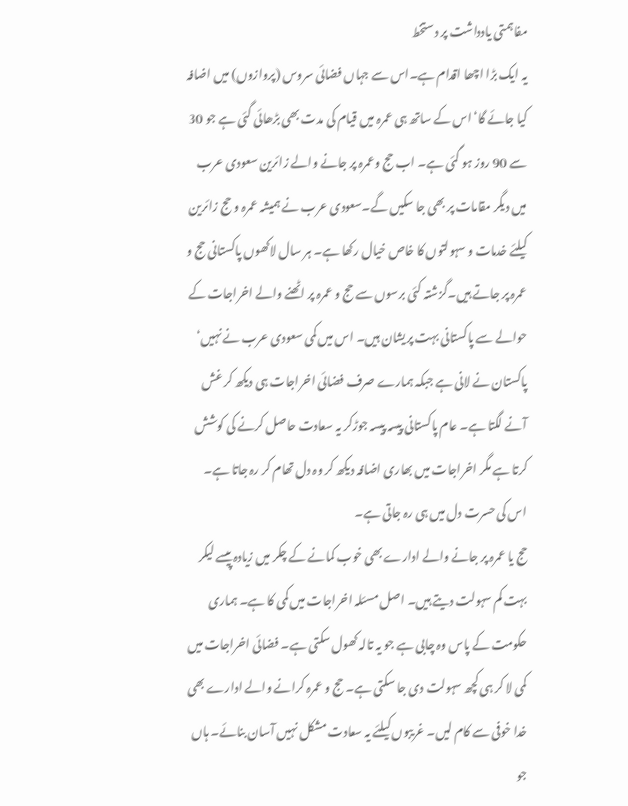مفاہمتی یادداشت پر دستخط
یہ ایک بڑا اچھا اقدام ہے۔اس سے جہاں فضائی سروس (پروازوں) میں اضافہ کیا جائے گا‘ اس کے ساتھ ہی عمرہ میں قیام کی مدت بھی بڑھائی گئی ہے جو 30 سے 90 روز ہو گئی ہے۔ اب حج وعمرہ پر جانے والے زائرین سعودی عرب میں دیگر مقامات پر بھی جا سکیں گے۔سعودی عرب نے ہمیشہ عمرہ و حج زائرین کیلئے خدمات و سہولتوں کا خاص خیال رکھا ہے۔ ہر سال لاکھوں پاکستانی حج و عمرہ پر جاتے ہیں۔گزشتہ کئی برسوں سے حج و عمرہ پر اٹھنے والے اخراجات کے حوالے سے پاکستانی بہت پریشان ہیں۔ اس میں کمی سعودی عرب نے نہیں‘ پاکستان نے لانی ہے جبکہ ہمارے صرف فضائی اخراجات ہی دیکھ کر غش آنے لگتا ہے۔ عام پاکستانی پیسہ پیسہ جوڑکر یہ سعادت حاصل کرنے کی کوشش کرتا ہے مگر اخراجات میں بھاری اضافہ دیکھ کر وہ دل تھام کر رہ جاتا ہے۔ اس کی حسرت دل میں ہی رہ جاتی ہے۔
حج یا عمرہ پر جانے والے ادارے بھی خوب کمانے کے چکر میں زیادہ پیسے لیکر بہت کم سہولت دیتے ہیں۔ اصل مسئلہ اخراجات میں کمی کا ہے۔ ہماری حکومت کے پاس وہ چابی ہے جو یہ تالہ کھول سکتی ہے۔ فضائی اخراجات میں کمی لا کر ہی کچھ سہولت دی جا سکتی ہے۔ حج و عمرہ کرانے والے ادارے بھی خدا خوفی سے کام لیں۔ غریبوں کیلئے یہ سعادت مشکل نہیں آسان بنائے۔ ہاں جو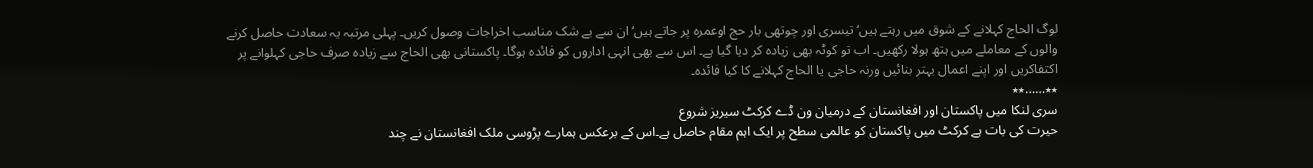لوگ الحاج کہلانے کے شوق میں رہتے ہیں‘ تیسری اور چوتھی بار حج اوعمرہ پر جاتے ہیں‘ ان سے بے شک مناسب اخراجات وصول کریں۔ پہلی مرتبہ یہ سعادت حاصل کرنے والوں کے معاملے میں ہتھ ہولا رکھیں۔ اب تو کوٹہ بھی زیادہ کر دیا گیا ہے۔ اس سے بھی انہی اداروں کو فائدہ ہوگا۔ پاکستانی بھی الحاج سے زیادہ صرف حاجی کہلوانے پر اکتفاکریں اور اپنے اعمال بہتر بنائیں ورنہ حاجی یا الحاج کہلانے کا کیا فائدہ۔
٭٭……٭٭
سری لنکا میں پاکستان اور افغانستان کے درمیان ون ڈے کرکٹ سیریز شروع
حیرت کی بات ہے کرکٹ میں پاکستان کو عالمی سطح پر ایک اہم مقام حاصل ہے۔اس کے برعکس ہمارے پڑوسی ملک افغانستان نے چند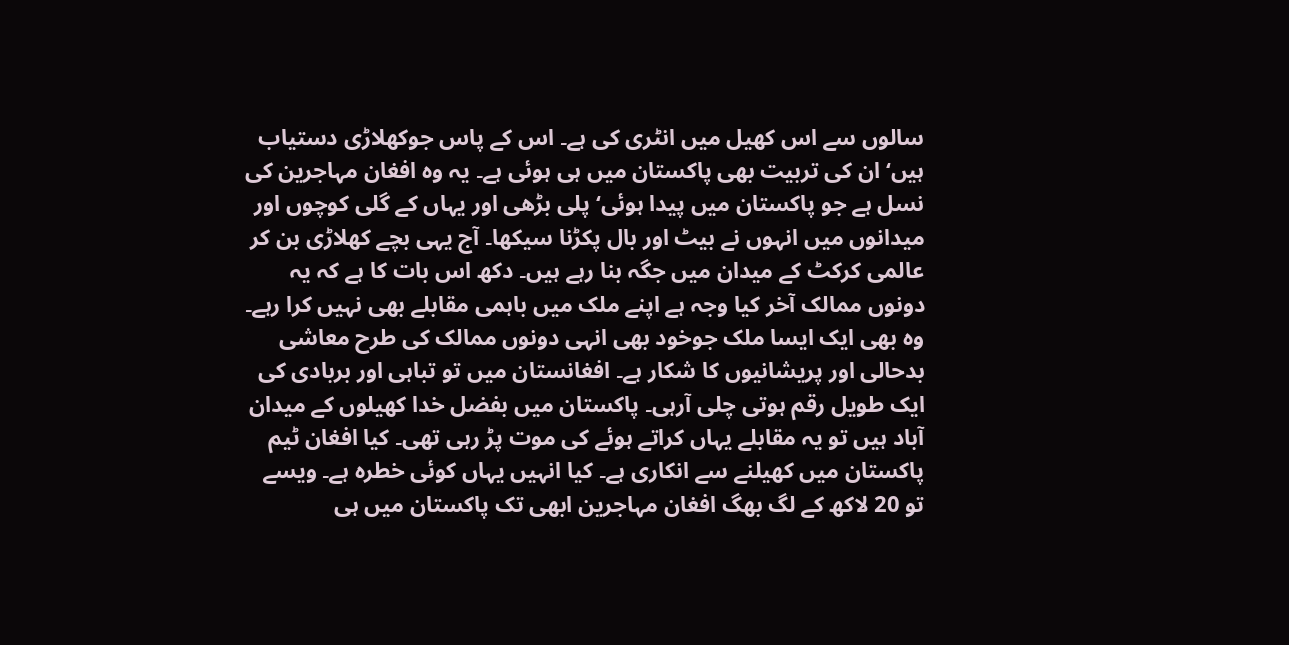سالوں سے اس کھیل میں انٹری کی ہے۔ اس کے پاس جوکھلاڑی دستیاب ہیں‘ ان کی تربیت بھی پاکستان میں ہی ہوئی ہے۔ یہ وہ افغان مہاجرین کی نسل ہے جو پاکستان میں پیدا ہوئی‘ پلی بڑھی اور یہاں کے گلی کوچوں اور میدانوں میں انہوں نے بیٹ اور بال پکڑنا سیکھا۔ آج یہی بچے کھلاڑی بن کر عالمی کرکٹ کے میدان میں جگہ بنا رہے ہیں۔ دکھ اس بات کا ہے کہ یہ دونوں ممالک آخر کیا وجہ ہے اپنے ملک میں باہمی مقابلے بھی نہیں کرا رہے۔ وہ بھی ایک ایسا ملک جوخود بھی انہی دونوں ممالک کی طرح معاشی بدحالی اور پریشانیوں کا شکار ہے۔ افغانستان میں تو تباہی اور بربادی کی ایک طویل رقم ہوتی چلی آرہی۔ پاکستان میں بفضل خدا کھیلوں کے میدان آباد ہیں تو یہ مقابلے یہاں کراتے ہوئے کی موت پڑ رہی تھی۔ کیا افغان ٹیم پاکستان میں کھیلنے سے انکاری ہے۔ کیا انہیں یہاں کوئی خطرہ ہے۔ ویسے تو 20 لاکھ کے لگ بھگ افغان مہاجرین ابھی تک پاکستان میں ہی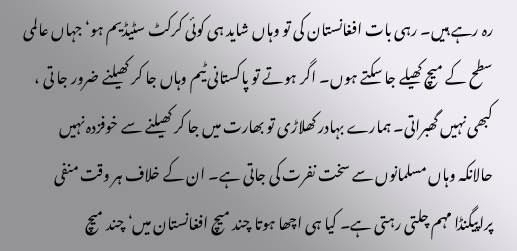رہ رہے ہیں۔ رہی بات افغانستان کی تو وہاں شاید ہی کوئی کرکٹ سٹیڈیم ہو‘ جہاں عالمی سطح کے میچ کھیلے جا سکتے ہوں۔ اگر ہوتے تو پاکستانی ٹیم وہاں جا کر کھیلنے ضرور جا تی ، کبھی نہیں گھبراتی۔ ہمارے بہادر کھلاڑی تو بھارت میں جا کر کھیلنے سے خوفزدہ نہیں حالانکہ وہاں مسلمانوں سے سخت نفرت کی جاتی ہے۔ ان کے خلاف ہر وقت منفی پراپیگنڈا مہم چلتی رہتی ہے۔ کیا ہی اچھا ہوتا چند میچ افغانستان میں‘ چند میچ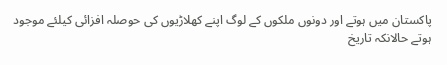پاکستان میں ہوتے اور دونوں ملکوں کے لوگ اپنے کھلاڑیوں کی حوصلہ افزائی کیلئے موجود ہوتے حالانکہ تاریخ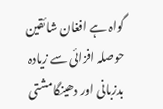گواہ ہے افغان شائقین حوصلہ افزائی سے زیادہ بدزبانی اور دھینگامشتی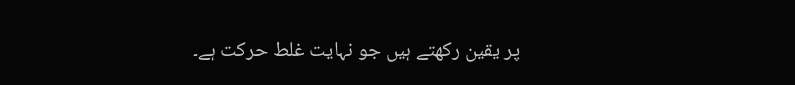پر یقین رکھتے ہیں جو نہایت غلط حرکت ہے۔